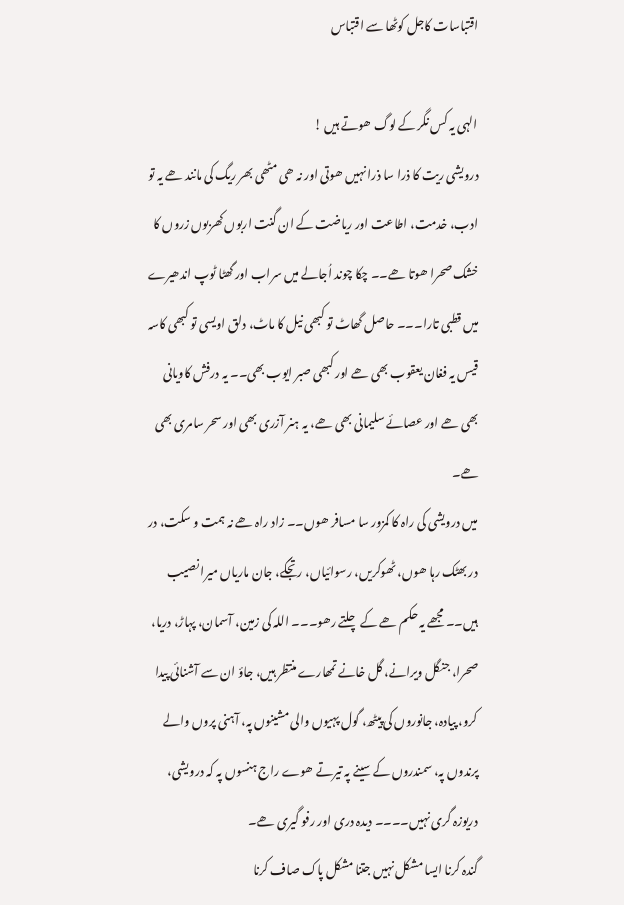اقتباسات کاجل کوٹھا سے اقتباس

الہی یہ کس نگر کے لوگ ھوتے ہیں !
درویشی ریت کا ذرا سا ذرا نہیں ھوتی اور نہ ھی مٹھی بھر ریگ کی مانند ھے یہ تو ادب، خدمت، اطاعت اور ریاضت کے ان گنت اربوں کھربوں زروں کا خشک صحرا ھوتا ھے۔۔ چکا چوند اُجالے میں سراب اور گھٹا ٹوپ اندھیرے میں قطبی تارا۔۔۔ حاصل گھاٹ تو کبھی نیل کا ماٹ، دلق اویسی تو کبھی کاسہ قیس یہ فغان یعقوب بھی ھے اور کبھی صبر ایوب بھی۔۔ یہ درفش کاویانی بھی ھے اور عصائے سلیمانی بھی ھے، یہ ہنر آزری بھی اور سحر سامری بھی ھے۔
میں درویشی کی راہ کا کمزور سا مسافر ھوں۔۔ زاد راہ ھے نہ ہمت و سکت، در در بھٹک رہا ھوں، ٹھوکریں، رسوائیاں، رتجگے، جان ماریاں میرا نصیب ہیں۔۔ مجھے یہ حکم ھے کے چلتے رھو۔۔۔ اللہ کی زمین، آسمان، پہاڑ، دریا، صحرا، جنگل ویرانے، گل خانے تمھارے منتظر ہیں، جاؤ ان سے آشنائی پیدا کرو، پیادہ، جانوروں کی پیٹھ، گول پہیوں والی مشینوں پہ، آہنی پروں والے پرندوں پہ، سمندروں کے سینے پہ تیرتے ھوے راج ہنسوں پہ کہ درویشی، دریوزہ گری نہیں۔۔۔۔ دیدہ دری اور رفو گیری ھے۔
گندہ کرنا ایسا مشکل نہیں جتنا مشکل پاک صاف کرنا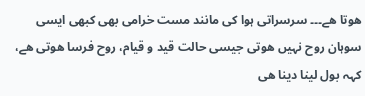ھوتا ھے۔۔۔ سرسراتی ہوا کی مانند مست خرامی بھی کبھی ایسی سوہان روح نہیں ھوتی جیسی حالت قید و قیام، روح فرسا ھوتی ھے، کہہ بول لینا دینا ھی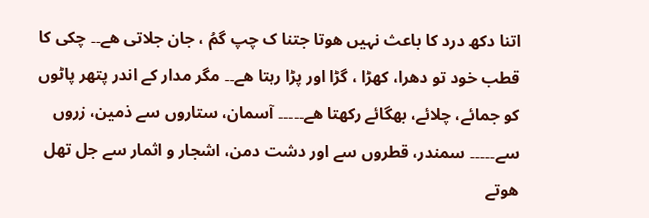اتنا دکھ درد کا باعث نہیں ھوتا جتنا ک چپ گمُ ، جان جلاتی ھے۔۔ چکی کا قطب خود تو دھرا، کھڑا ، گڑا اور پڑا رہتا ھے۔۔ مگر مدار کے اندر پتھر پاٹوں کو جمائے، چلائے، بھگائے رکھتا ھے۔۔۔۔۔ آسمان، ستاروں سے ذمین، زروں سے۔۔۔۔۔ سمندر، قطروں سے اور دشت دمن، اشجار و اثمار سے جل تھل ھوتے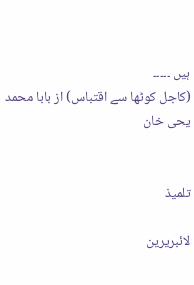ہیں ۔۔۔۔۔
(کاجل کوٹھا سے اقتباس) از بابا محمد یحی خان


تلمیذ

لائبریرین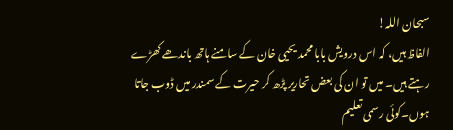سبحان اللہ!
الفاظ ہیں، کہ اس درویش بابا محمد یحیی خان کے سامنے ہاتھ باندھے کھڑے رہتے ہیں۔ میں تو ان کی بعض تحاریر پڑھ کر حیرت کے سمندر میں ڈوب جاتا ہوں۔کوئی رسمی تعلیم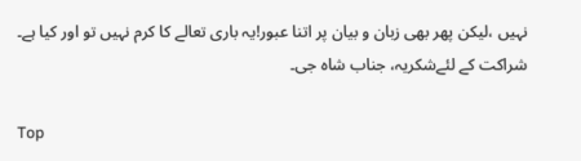نہیں ،لیکن پھر بھی زبان و بیان پر اتنا عبور!یہ باری تعالے کا کرم نہیں تو اور کیا ہے۔
شراکت کے لئےشکریہ، جناب شاہ جی۔

Top